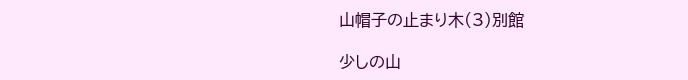山帽子の止まり木(3)別館

少しの山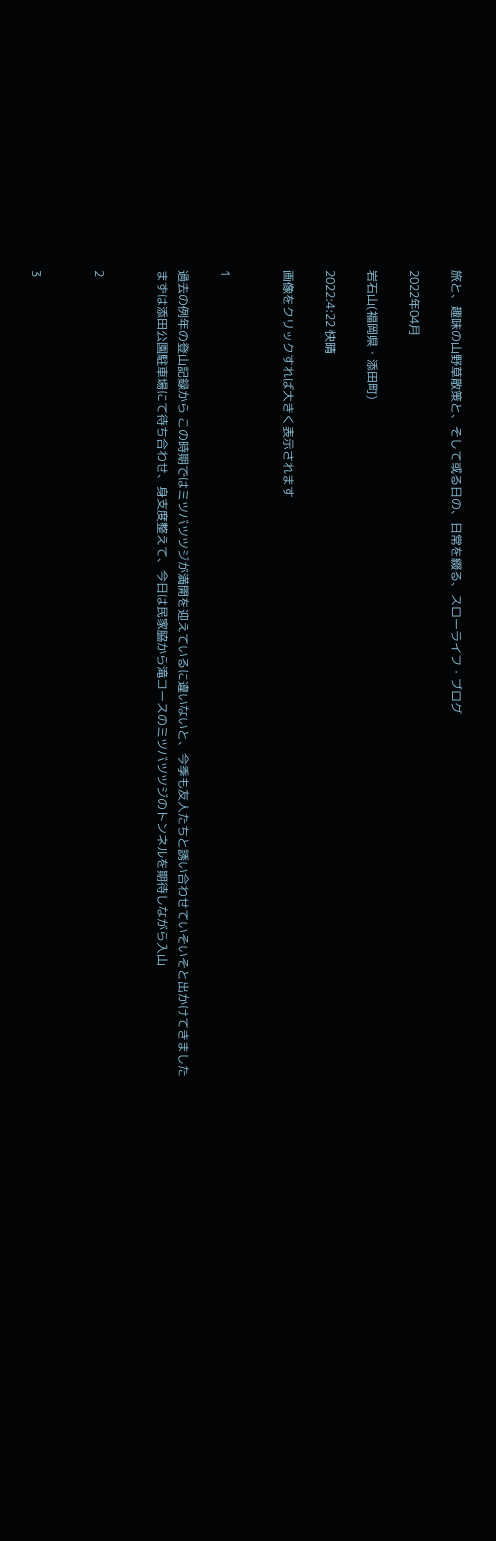旅と、趣味の山野草散策と、そして或る日の、日常を綴る、スローライフ・ブログ

2022年04月

岩石山(福岡県・添田町)

2022:4:22 快晴

画像をクリックすれば大きく表示されます


1

過去の例年の登山記録から この時期ではミツバツツジが満開を迎えているに違いないと、今季も友人たちと誘い合わせていそいそと出かけてきました
まずは添田公園駐車場にて待ち合わせ、身支度整えて、今日は民家脇から滝コースのミツバツツジのトンネルを期待しながら入山


2


3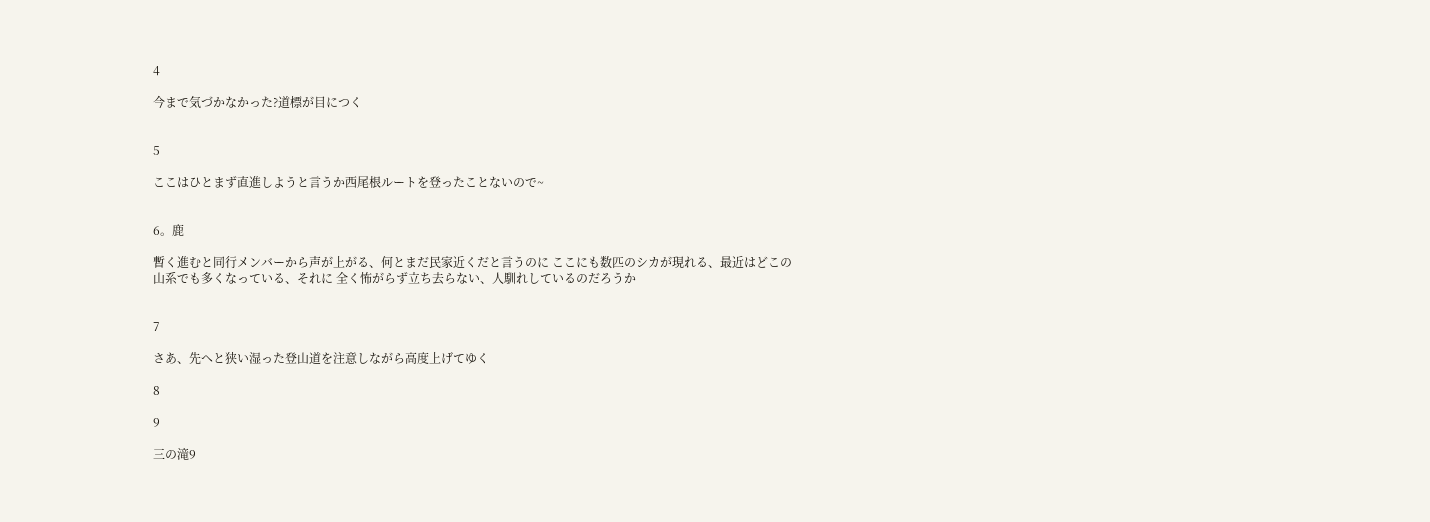4

今まで気づかなかった?道標が目につく


5

ここはひとまず直進しようと言うか西尾根ルートを登ったことないので~


6。鹿

暫く進むと同行メンバーから声が上がる、何とまだ民家近くだと言うのに ここにも数匹のシカが現れる、最近はどこの山系でも多くなっている、それに 全く怖がらず立ち去らない、人馴れしているのだろうか


7

さあ、先へと狭い湿った登山道を注意しながら高度上げてゆく

8

9

三の滝9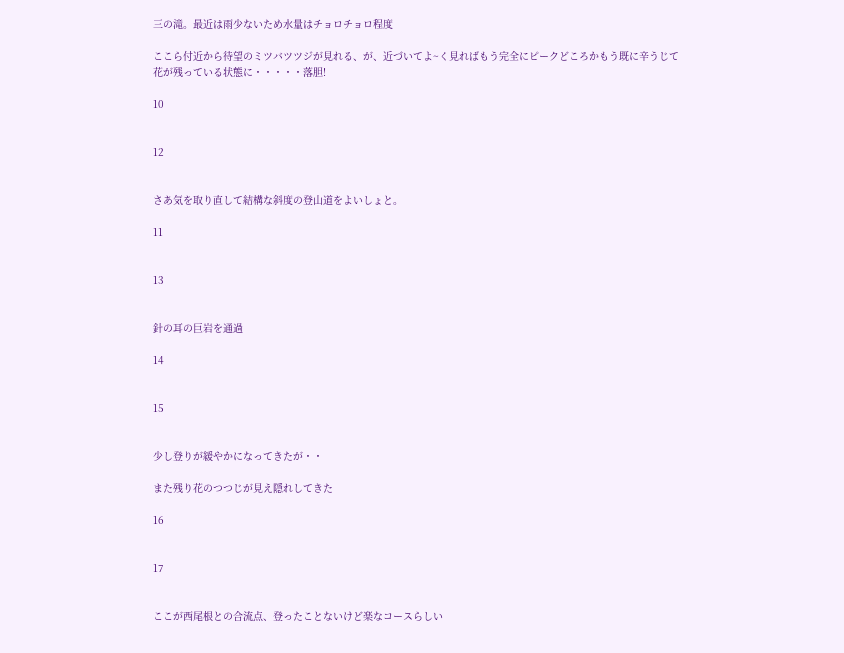三の滝。最近は雨少ないため水量はチョロチョロ程度

ここら付近から待望のミツバツツジが見れる、が、近づいてよ~く見ればもう完全にピークどころかもう既に辛うじて花が残っている状態に・・・・・落胆!

10


12


さあ気を取り直して結構な斜度の登山道をよいしょと。

11


13


針の耳の巨岩を通過

14


15


少し登りが緩やかになってきたが・・

また残り花のつつじが見え隠れしてきた

16


17


ここが西尾根との合流点、登ったことないけど楽なコースらしい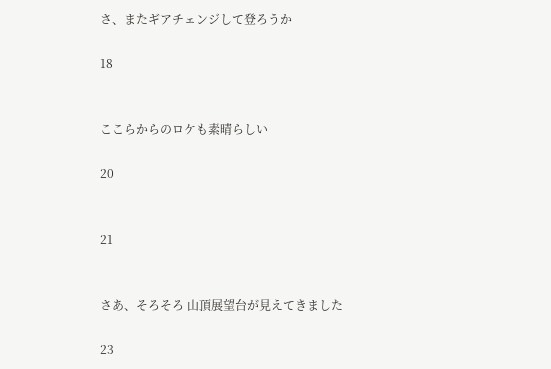さ、またギアチェンジして登ろうか

18


ここらからのロケも素晴らしい

20


21


さあ、そろそろ 山頂展望台が見えてきました

23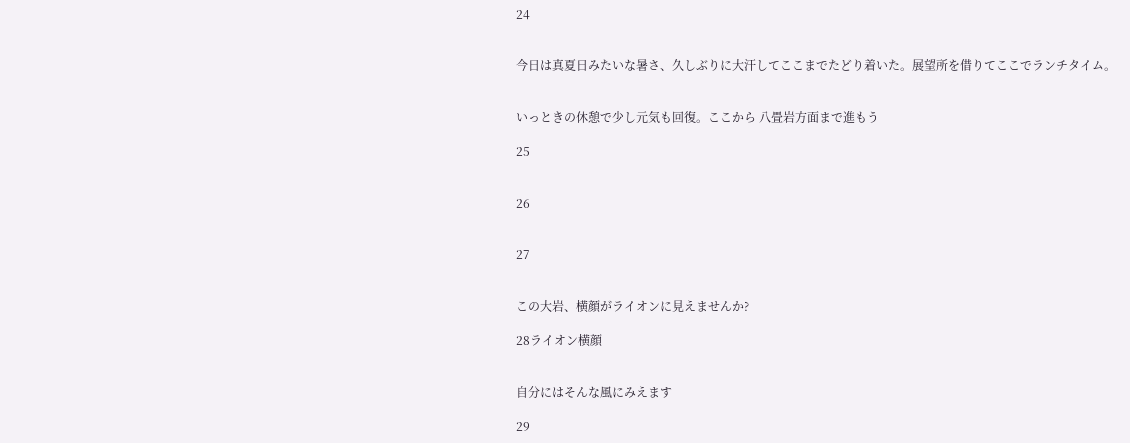24


今日は真夏日みたいな暑さ、久しぶりに大汗してここまでたどり着いた。展望所を借りてここでランチタイム。


いっときの休憩で少し元気も回復。ここから 八畳岩方面まで進もう

25


26


27


この大岩、横顔がライオンに見えませんか?

28ライオン横顔


自分にはそんな風にみえます

29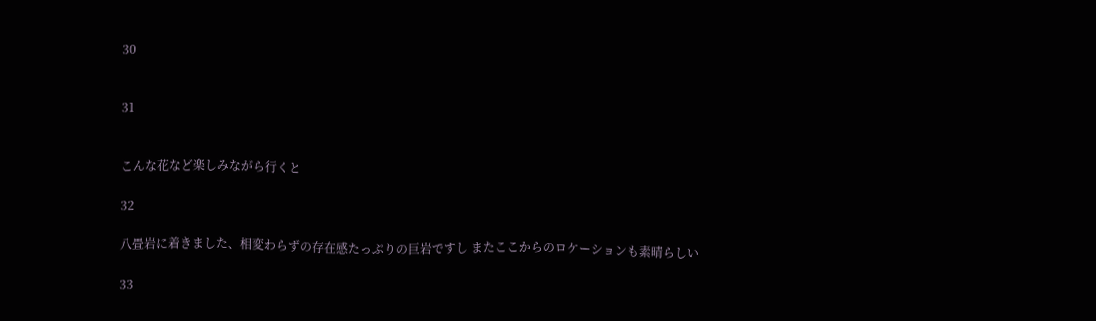30


31


こんな花など楽しみながら行くと

32

八畳岩に着きました、相変わらずの存在感たっぷりの巨岩ですし またここからのロケーションも素晴らしい

33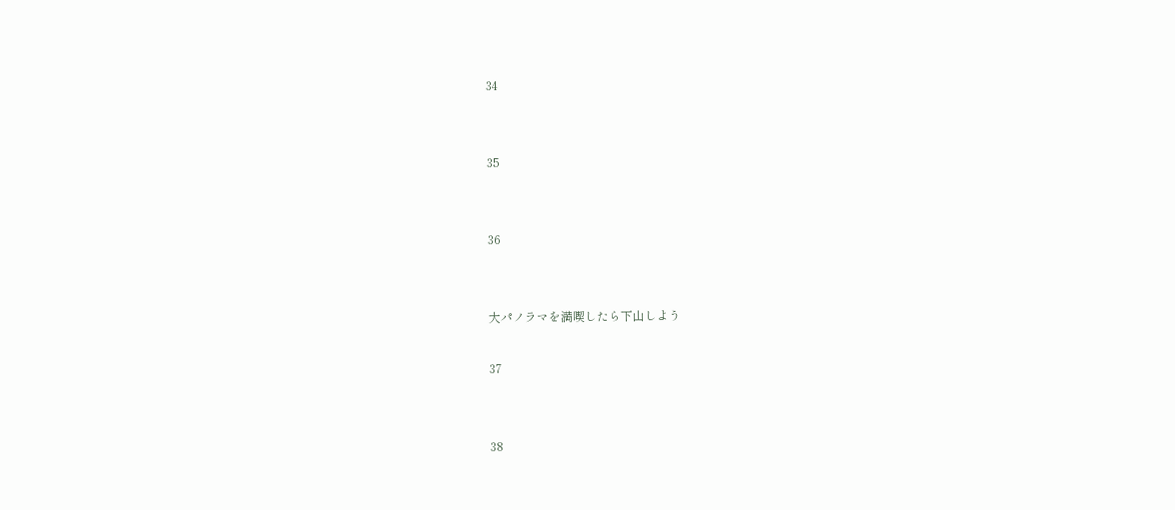34


35


36


大パノラマを満喫したら下山しよう

37


38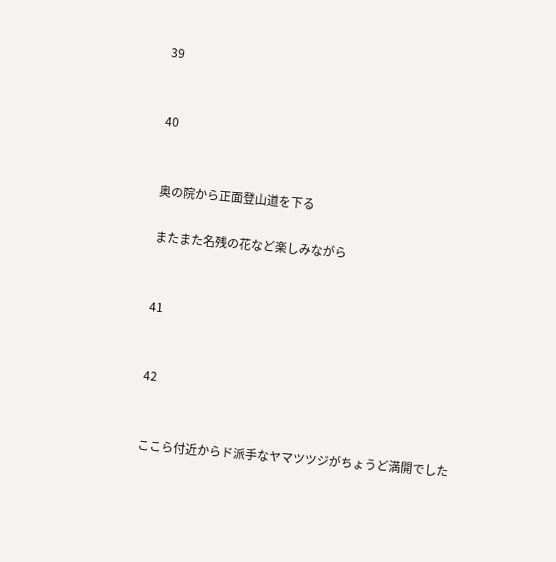39


40


奥の院から正面登山道を下る

またまた名残の花など楽しみながら


41


42


ここら付近からド派手なヤマツツジがちょうど満開でした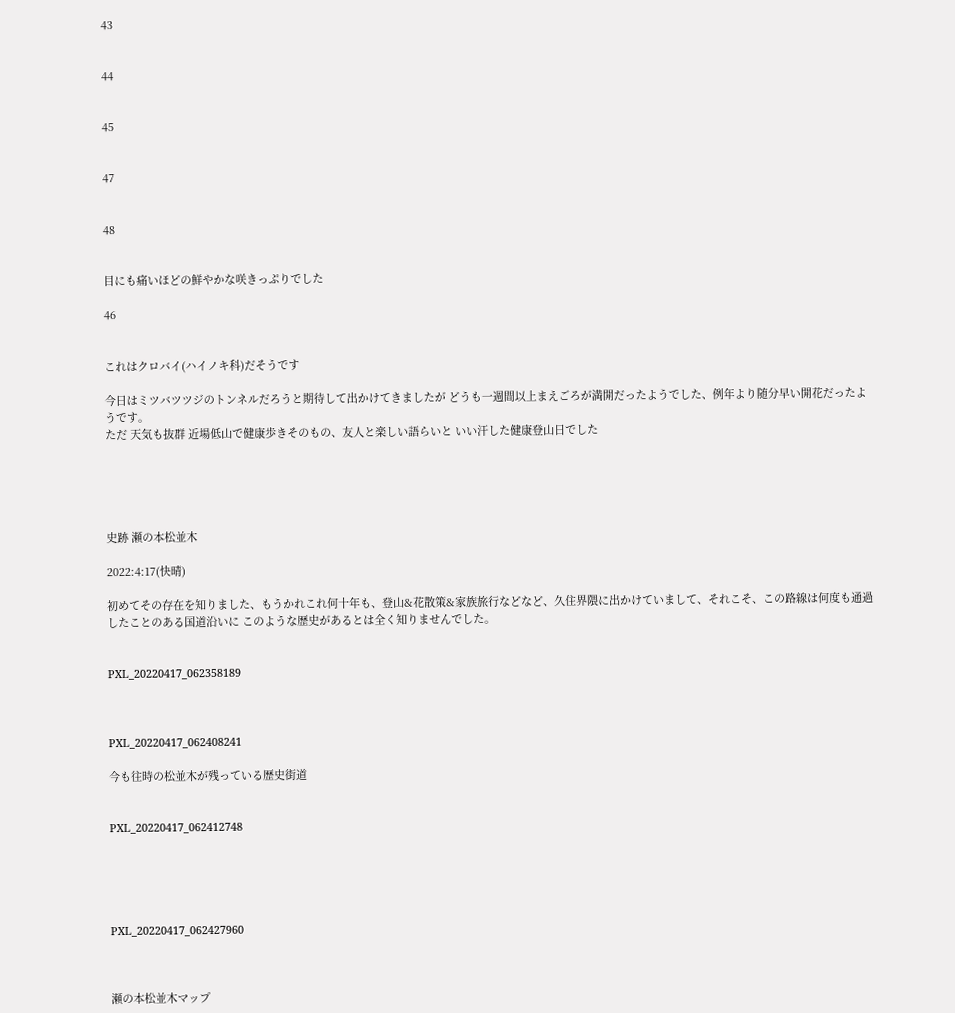43


44


45


47


48


目にも痛いほどの鮮やかな咲きっぷりでした

46


これはクロバイ(ハイノキ科)だそうです

今日はミツバツツジのトンネルだろうと期待して出かけてきましたが どうも一週間以上まえごろが満開だったようでした、例年より随分早い開花だったようです。
ただ 天気も抜群 近場低山で健康歩きそのもの、友人と楽しい語らいと いい汗した健康登山日でした





史跡 瀬の本松並木

2022:4:17(快晴)

初めてその存在を知りました、もうかれこれ何十年も、登山&花散策&家族旅行などなど、久住界隈に出かけていまして、それこそ、この路線は何度も通過したことのある国道沿いに このような歴史があるとは全く知りませんでした。


PXL_20220417_062358189



PXL_20220417_062408241

今も往時の松並木が残っている歴史街道


PXL_20220417_062412748





PXL_20220417_062427960



瀬の本松並木マップ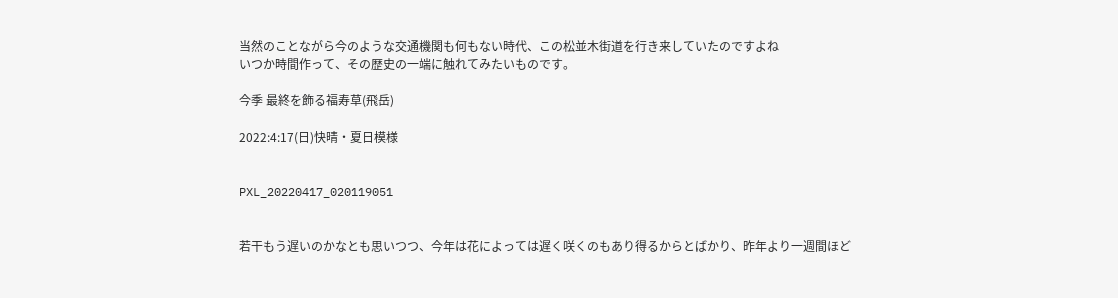当然のことながら今のような交通機関も何もない時代、この松並木街道を行き来していたのですよね
いつか時間作って、その歴史の一端に触れてみたいものです。

今季 最終を飾る福寿草(飛岳)

2022:4:17(日)快晴・夏日模様


PXL_20220417_020119051


若干もう遅いのかなとも思いつつ、今年は花によっては遅く咲くのもあり得るからとばかり、昨年より一週間ほど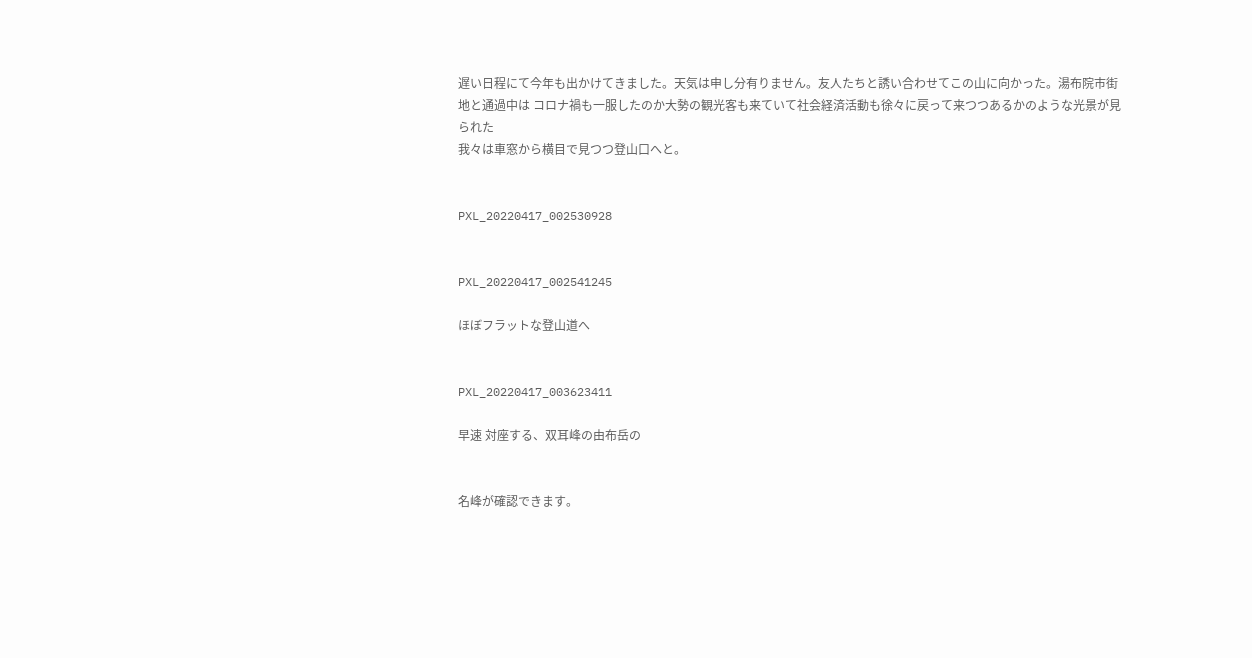遅い日程にて今年も出かけてきました。天気は申し分有りません。友人たちと誘い合わせてこの山に向かった。湯布院市街地と通過中は コロナ禍も一服したのか大勢の観光客も来ていて社会経済活動も徐々に戻って来つつあるかのような光景が見られた
我々は車窓から横目で見つつ登山口へと。


PXL_20220417_002530928


PXL_20220417_002541245

ほぼフラットな登山道へ


PXL_20220417_003623411

早速 対座する、双耳峰の由布岳の


名峰が確認できます。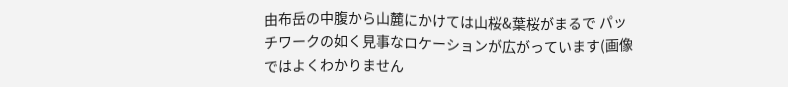由布岳の中腹から山麓にかけては山桜&葉桜がまるで パッチワークの如く見事なロケーションが広がっています(画像ではよくわかりません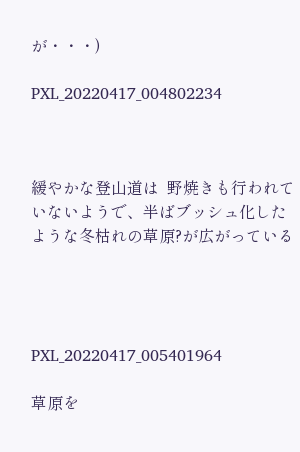が・・・)

PXL_20220417_004802234



緩やかな登山道は  野焼きも行われていないようで、半ばブッシュ化したような冬枯れの草原?が広がっている




PXL_20220417_005401964

草原を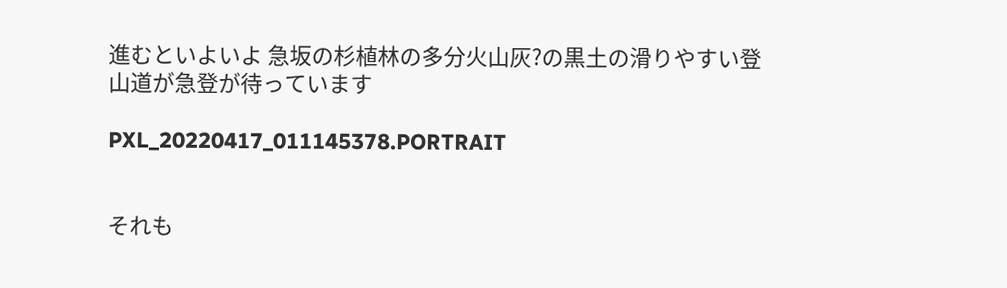進むといよいよ 急坂の杉植林の多分火山灰?の黒土の滑りやすい登山道が急登が待っています

PXL_20220417_011145378.PORTRAIT


それも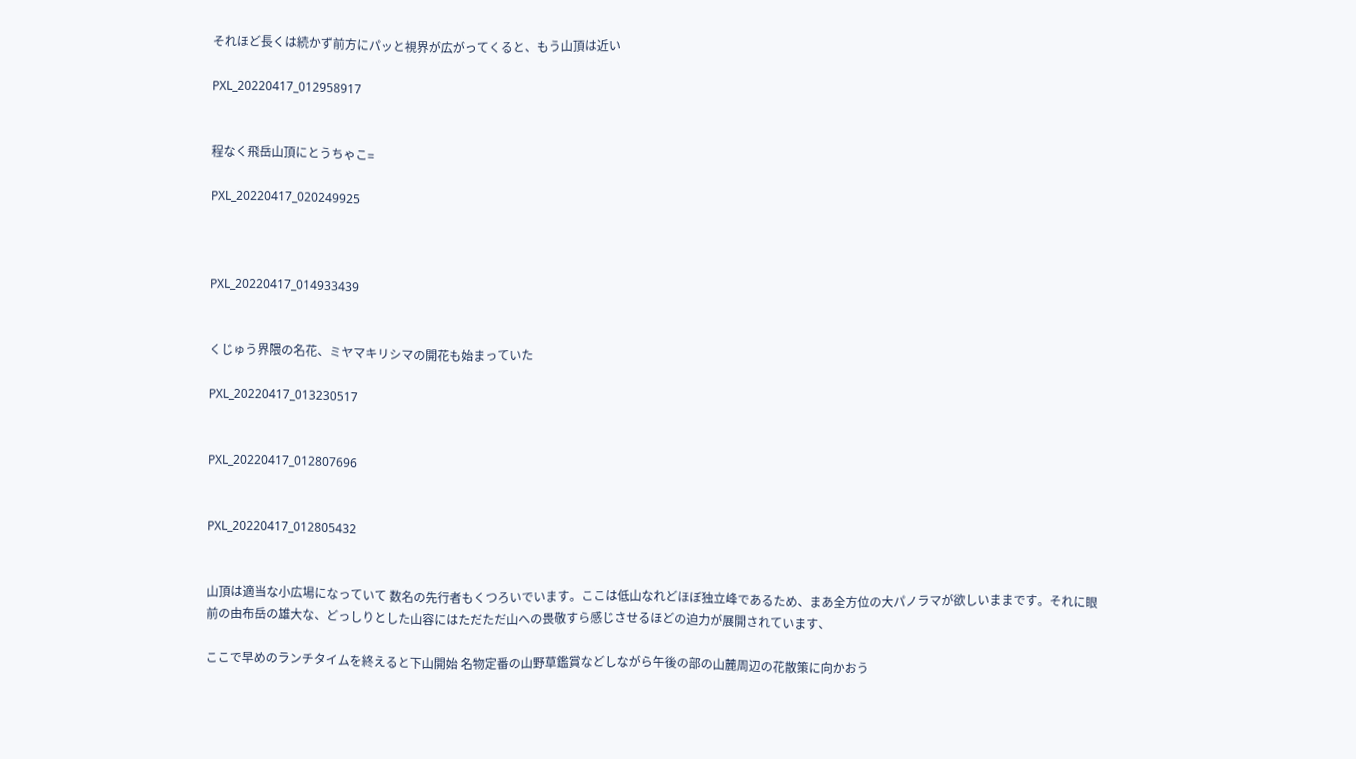それほど長くは続かず前方にパッと視界が広がってくると、もう山頂は近い

PXL_20220417_012958917


程なく飛岳山頂にとうちゃこ=

PXL_20220417_020249925



PXL_20220417_014933439


くじゅう界隈の名花、ミヤマキリシマの開花も始まっていた

PXL_20220417_013230517


PXL_20220417_012807696


PXL_20220417_012805432


山頂は適当な小広場になっていて 数名の先行者もくつろいでいます。ここは低山なれどほぼ独立峰であるため、まあ全方位の大パノラマが欲しいままです。それに眼前の由布岳の雄大な、どっしりとした山容にはただただ山への畏敬すら感じさせるほどの迫力が展開されています、

ここで早めのランチタイムを終えると下山開始 名物定番の山野草鑑賞などしながら午後の部の山麓周辺の花散策に向かおう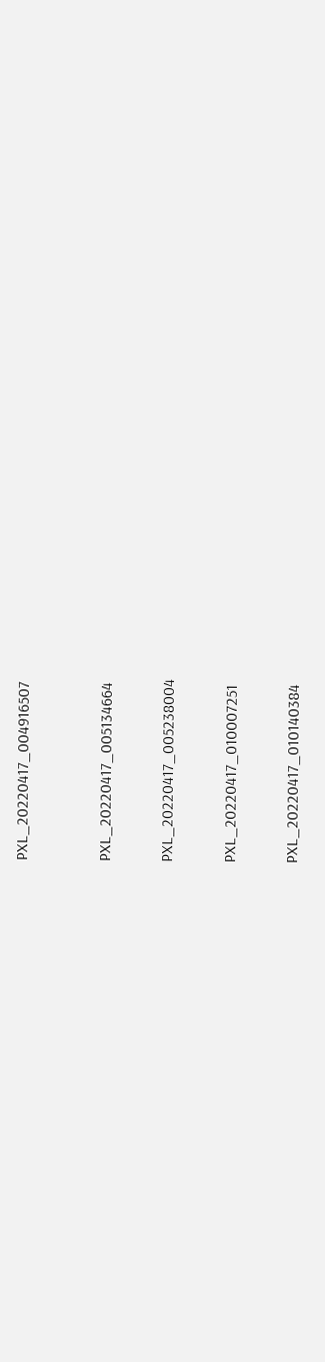PXL_20220417_004916507



PXL_20220417_005134664


PXL_20220417_005238004


PXL_20220417_010007251


PXL_20220417_010140384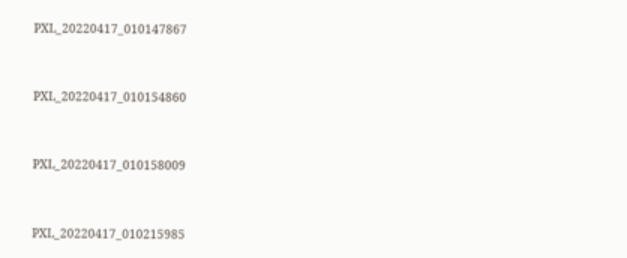PXL_20220417_010147867


PXL_20220417_010154860


PXL_20220417_010158009


PXL_20220417_010215985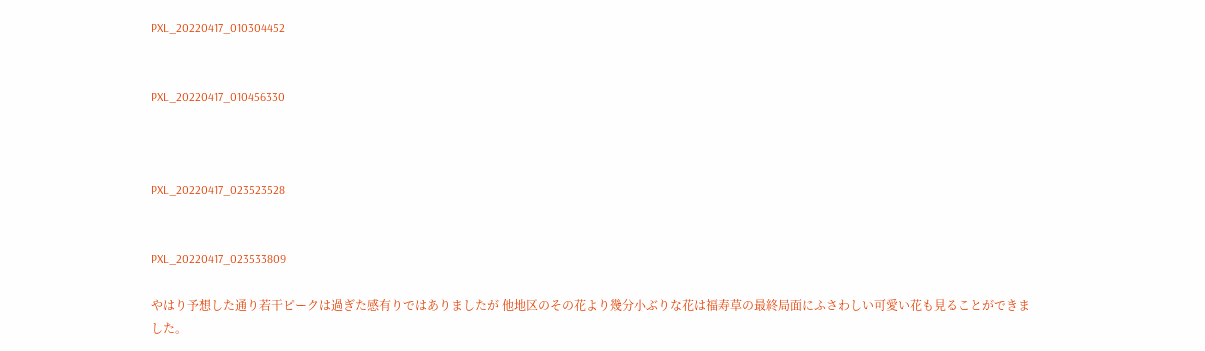PXL_20220417_010304452


PXL_20220417_010456330



PXL_20220417_023523528


PXL_20220417_023533809

やはり予想した通り若干ピークは過ぎた感有りではありましたが 他地区のその花より幾分小ぶりな花は福寿草の最終局面にふさわしい可愛い花も見ることができました。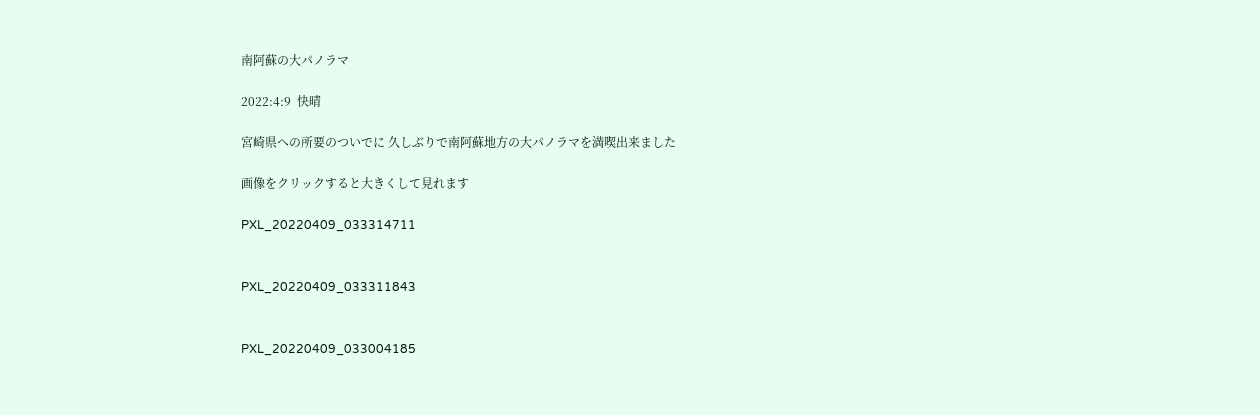南阿蘇の大パノラマ

2022:4:9  快晴

宮崎県への所要のついでに 久しぶりで南阿蘇地方の大パノラマを満喫出来ました

画像をクリックすると大きくして見れます

PXL_20220409_033314711


PXL_20220409_033311843


PXL_20220409_033004185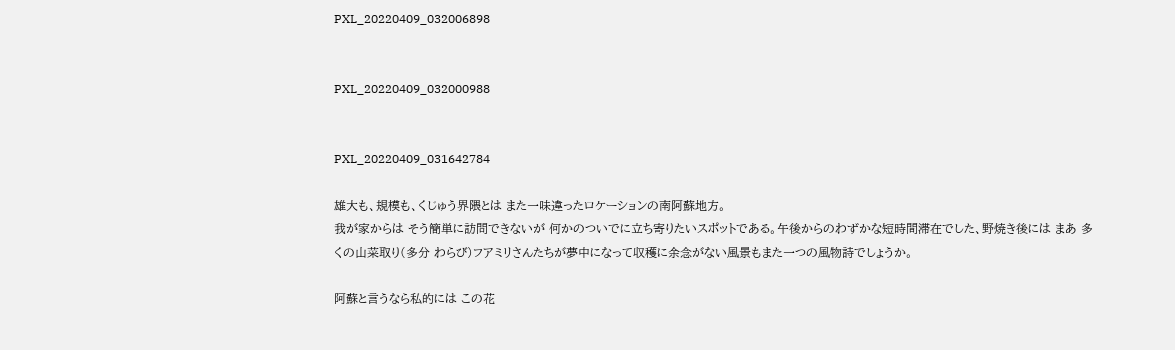PXL_20220409_032006898


PXL_20220409_032000988


PXL_20220409_031642784

雄大も、規模も、くじゅう界隈とは また一味違ったロケーションの南阿蘇地方。
我が家からは そう簡単に訪問できないが 何かのついでに立ち寄りたいスポットである。午後からのわずかな短時間滞在でした、野焼き後には まあ 多くの山菜取り(多分 わらび)フアミリさんたちが夢中になって収穫に余念がない風景もまた一つの風物詩でしょうか。

阿蘇と言うなら私的には この花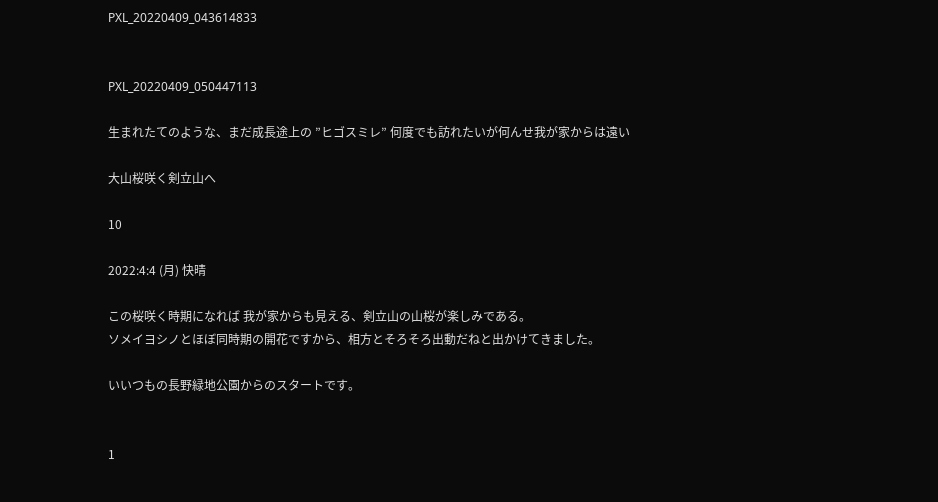PXL_20220409_043614833


PXL_20220409_050447113

生まれたてのような、まだ成長途上の ”ヒゴスミレ” 何度でも訪れたいが何んせ我が家からは遠い

大山桜咲く剣立山へ

10

2022:4:4 (月) 快晴

この桜咲く時期になれば 我が家からも見える、剣立山の山桜が楽しみである。
ソメイヨシノとほぼ同時期の開花ですから、相方とそろそろ出動だねと出かけてきました。

いいつもの長野緑地公園からのスタートです。


1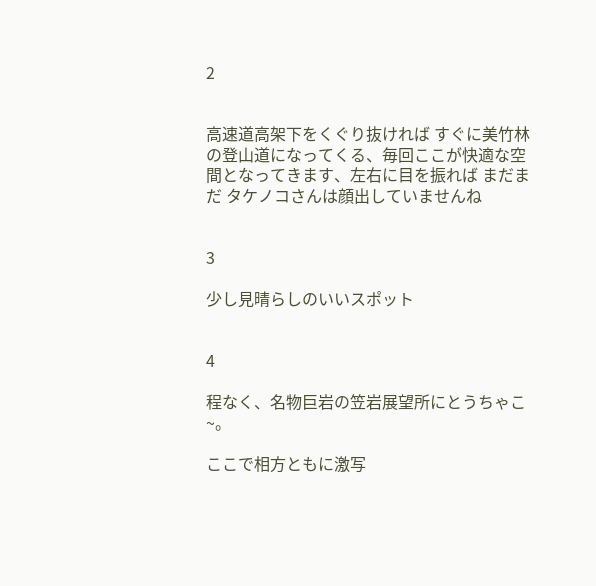2


高速道高架下をくぐり抜ければ すぐに美竹林の登山道になってくる、毎回ここが快適な空間となってきます、左右に目を振れば まだまだ タケノコさんは顔出していませんね


3

少し見晴らしのいいスポット


4

程なく、名物巨岩の笠岩展望所にとうちゃこ~。

ここで相方ともに激写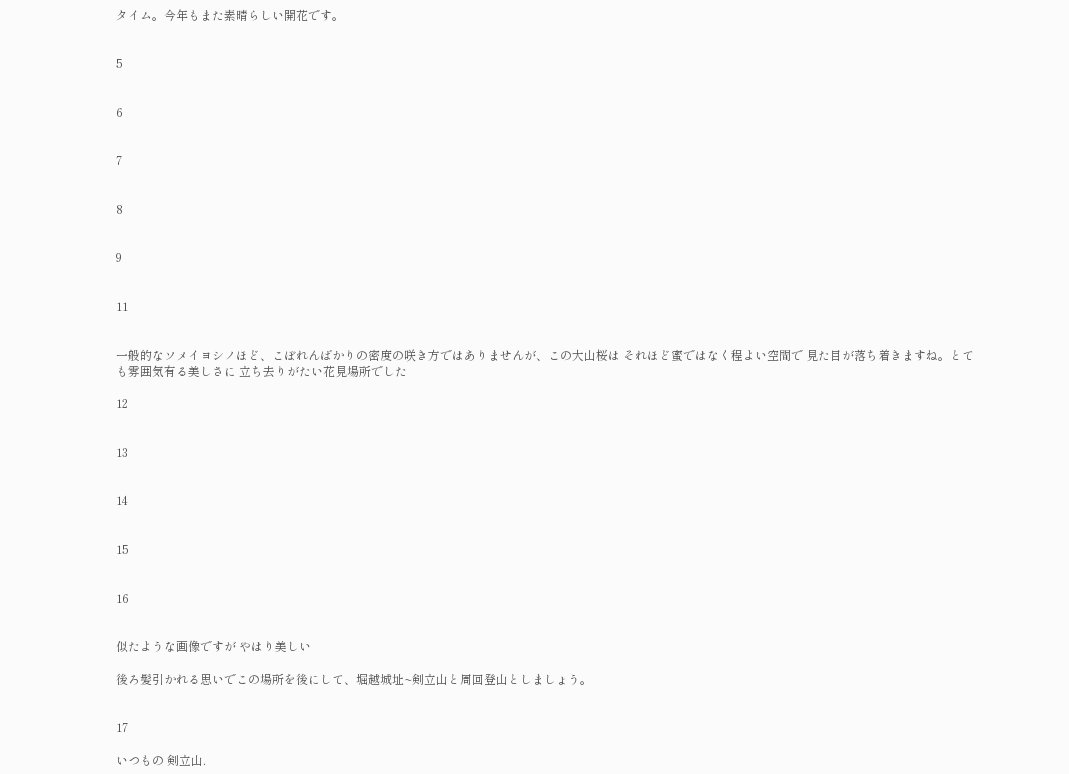タイム。今年もまた素晴らしい開花です。


5


6


7


8


9


11


一般的なソメイヨシノほど、こぼれんばかりの密度の咲き方ではありませんが、この大山桜は それほど蜜ではなく程よい空間で 見た目が落ち着きますね。とても雰囲気有る美しさに 立ち去りがたい花見場所でした

12


13


14


15


16


似たような画像ですが やはり美しい

後ろ髪引かれる思いでこの場所を後にして、堀越城址~剣立山と周回登山としましょう。


17

いつもの 剣立山.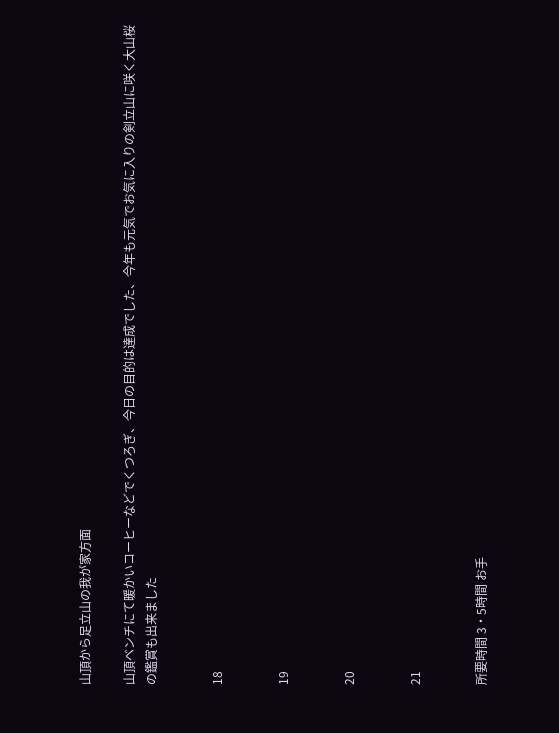山頂から足立山の我が家方面

山頂ベンチにて暖かいコーヒーなどでくつろぎ、今日の目的は達成でした、今年も元気でお気に入りの剣立山に咲く大山桜の鑑賞も出来ました


18


19


20


21


所要時間 3・5時間 お手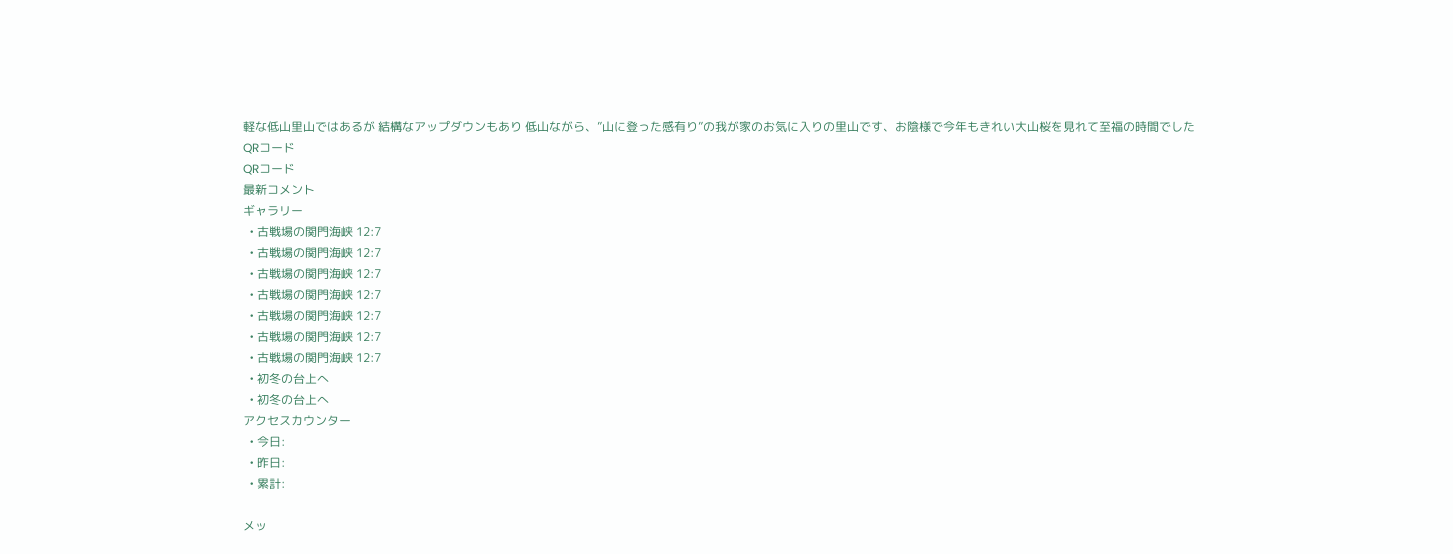軽な低山里山ではあるが 結構なアップダウンもあり 低山ながら、”山に登った感有り”の我が家のお気に入りの里山です、お陰様で今年もきれい大山桜を見れて至福の時間でした
QRコード
QRコード
最新コメント
ギャラリー
  • 古戦場の関門海峡 12:7
  • 古戦場の関門海峡 12:7
  • 古戦場の関門海峡 12:7
  • 古戦場の関門海峡 12:7
  • 古戦場の関門海峡 12:7
  • 古戦場の関門海峡 12:7
  • 古戦場の関門海峡 12:7
  • 初冬の台上へ
  • 初冬の台上へ
アクセスカウンター
  • 今日:
  • 昨日:
  • 累計:

メッ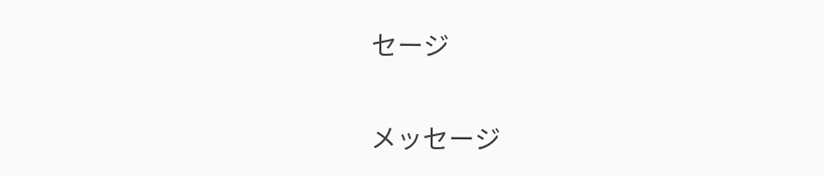セージ

メッセージ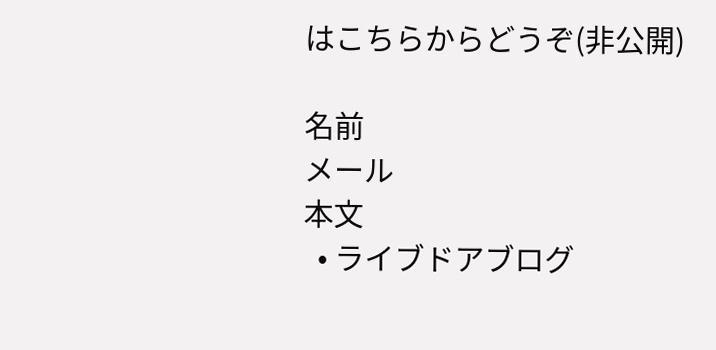はこちらからどうぞ(非公開)

名前
メール
本文
  • ライブドアブログ